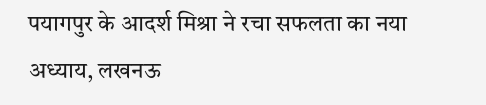पयागपुर के आदर्श मिश्रा ने रचा सफलता का नया अध्याय, लखनऊ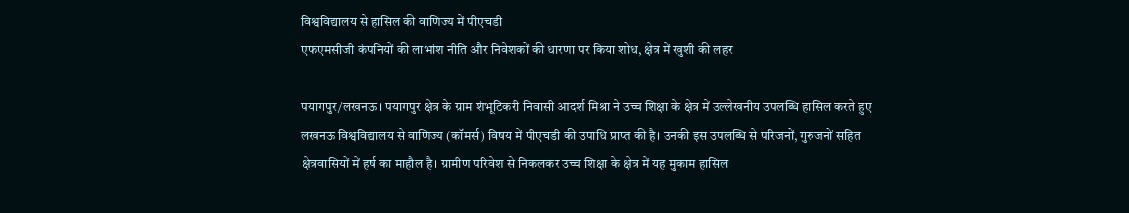विश्वविद्यालय से हासिल की वाणिज्य में पीएचडी
एफएमसीजी कंपनियों की लाभांश नीति और निवेशकों की धारणा पर किया शोध, क्षेत्र में खुशी की लहर

पयागपुर/लखनऊ। पयागपुर क्षेत्र के ग्राम शंभूटिकरी निवासी आदर्श मिश्रा ने उच्च शिक्षा के क्षेत्र में उल्लेखनीय उपलब्धि हासिल करते हुए लखनऊ विश्वविद्यालय से वाणिज्य (कॉमर्स) विषय में पीएचडी की उपाधि प्राप्त की है। उनकी इस उपलब्धि से परिजनों, गुरुजनों सहित क्षेत्रवासियों में हर्ष का माहौल है। ग्रामीण परिवेश से निकलकर उच्च शिक्षा के क्षेत्र में यह मुकाम हासिल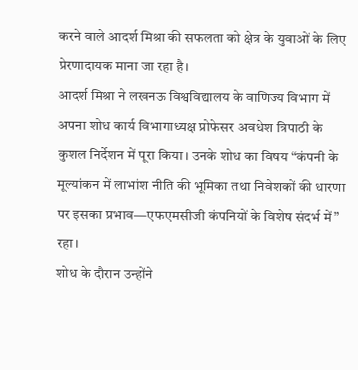करने वाले आदर्श मिश्रा की सफलता को क्षेत्र के युवाओं के लिए प्रेरणादायक माना जा रहा है।
आदर्श मिश्रा ने लखनऊ विश्वविद्यालय के वाणिज्य विभाग में अपना शोध कार्य विभागाध्यक्ष प्रोफेसर अवधेश त्रिपाठी के कुशल निर्देशन में पूरा किया। उनके शोध का विषय “कंपनी के मूल्यांकन में लाभांश नीति की भूमिका तथा निवेशकों की धारणा पर इसका प्रभाव—एफएमसीजी कंपनियों के विशेष संदर्भ में” रहा।
शोध के दौरान उन्होंने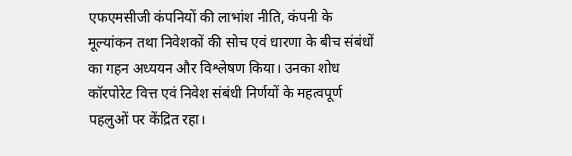एफएमसीजी कंपनियों की लाभांश नीति, कंपनी के मूल्यांकन तथा निवेशकों की सोच एवं धारणा के बीच संबंधों का गहन अध्ययन और विश्लेषण किया। उनका शोध कॉरपोरेट वित्त एवं निवेश संबंधी निर्णयों के महत्वपूर्ण पहलुओं पर केंद्रित रहा।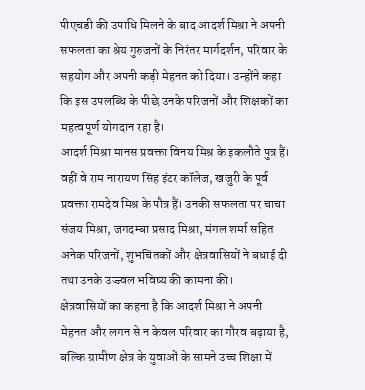पीएचडी की उपाधि मिलने के बाद आदर्श मिश्रा ने अपनी सफलता का श्रेय गुरुजनों के निरंतर मार्गदर्शन, परिवार के सहयोग और अपनी कड़ी मेहनत को दिया। उन्होंने कहा कि इस उपलब्धि के पीछे उनके परिजनों और शिक्षकों का महत्वपूर्ण योगदान रहा है।
आदर्श मिश्रा मानस प्रवक्ता विनय मिश्र के इकलौते पुत्र हैं। वहीं वे राम नारायण सिंह इंटर कॉलेज, खजुरी के पूर्व प्रवक्ता रामदेव मिश्र के पौत्र हैं। उनकी सफलता पर चाचा संजय मिश्रा, जगदम्बा प्रसाद मिश्रा, मंगल शर्मा सहित अनेक परिजनों, शुभचिंतकों और क्षेत्रवासियों ने बधाई दी तथा उनके उज्ज्वल भविष्य की कामना की।
क्षेत्रवासियों का कहना है कि आदर्श मिश्रा ने अपनी मेहनत और लगन से न केवल परिवार का गौरव बढ़ाया है, बल्कि ग्रामीण क्षेत्र के युवाओं के सामने उच्च शिक्षा में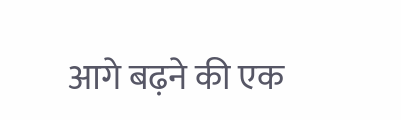आगे बढ़ने की एक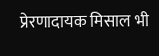प्रेरणादायक मिसाल भी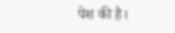पेश की है।